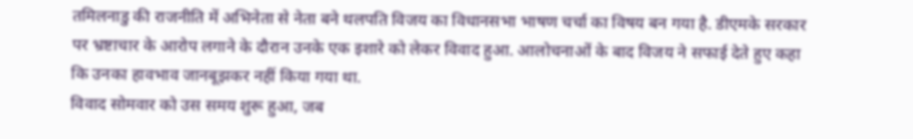तमिलनाडु की राजनीति में अभिनेता से नेता बने थलपति विजय का विधानसभा भाषण चर्चा का विषय बन गया है. डीएमके सरकार पर भ्रष्टाचार के आरोप लगाने के दौरान उनके एक इशारे को लेकर विवाद हुआ. आलोचनाओं के बाद विजय ने सफाई देते हुए कहा कि उनका हावभाव जानबूझकर नहीं किया गया था.
विवाद सोमवार को उस समय शुरू हुआ, जब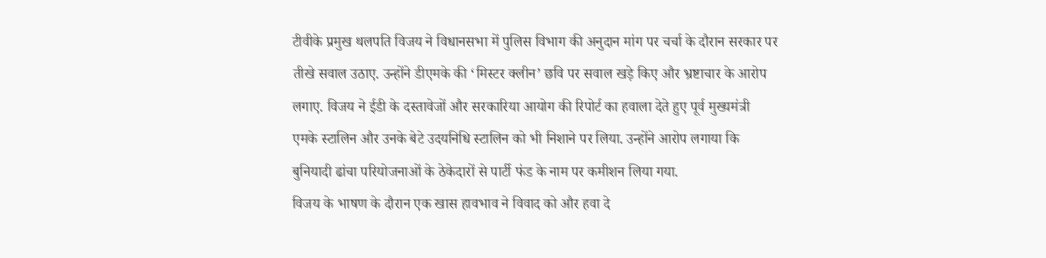टीवीके प्रमुख थलपति विजय ने विधानसभा में पुलिस विभाग की अनुदान मांग पर चर्चा के दौरान सरकार पर तीखे सवाल उठाए. उन्होंने डीएमके की ‘मिस्टर क्लीन’ छवि पर सवाल खड़े किए और भ्रष्टाचार के आरोप लगाए. विजय ने ईडी के दस्तावेजों और सरकारिया आयोग की रिपोर्ट का हवाला देते हुए पूर्व मुख्यमंत्री एमके स्टालिन और उनके बेटे उदयनिधि स्टालिन को भी निशाने पर लिया. उन्होंने आरोप लगाया कि बुनियादी ढांचा परियोजनाओं के ठेकेदारों से पार्टी फंड के नाम पर कमीशन लिया गया.
विजय के भाषण के दौरान एक खास हावभाव ने विवाद को और हवा दे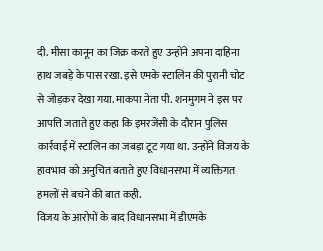दी. मीसा कानून का जिक्र करते हुए उन्होंने अपना दाहिना हाथ जबड़े के पास रखा. इसे एमके स्टालिन की पुरानी चोट से जोड़कर देखा गया. माकपा नेता पी. शनमुगम ने इस पर आपत्ति जताते हुए कहा कि इमरजेंसी के दौरान पुलिस कार्रवाई में स्टालिन का जबड़ा टूट गया था. उन्होंने विजय के हावभाव को अनुचित बताते हुए विधानसभा में व्यक्तिगत हमलों से बचने की बात कही.
विजय के आरोपों के बाद विधानसभा में डीएमके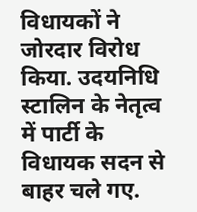विधायकों ने जोरदार विरोध किया. उदयनिधि स्टालिन के नेतृत्व में पार्टी के विधायक सदन से बाहर चले गए.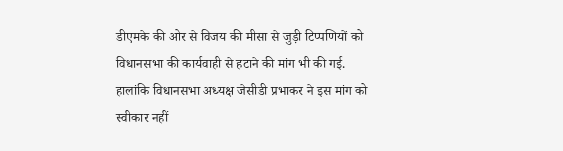डीएमके की ओर से विजय की मीसा से जुड़ी टिप्पणियों को विधानसभा की कार्यवाही से हटाने की मांग भी की गई. हालांकि विधानसभा अध्यक्ष जेसीडी प्रभाकर ने इस मांग को स्वीकार नहीं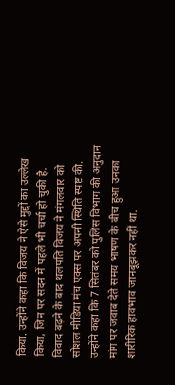किया. उन्होंने कहा कि विजय ने ऐसे मुद्दों का उल्लेख किया, जिन पर सदन में पहले भी चर्चा हो चुकी है.
विवाद बढ़ने के बाद थलपति विजय ने मंगलवार को सोशल मीडिया मंच एक्स पर अपनी स्थिति स्पष्ट की. उन्होंने कहा कि 7 सितंबर को पुलिस विभाग की अनुदान मांग पर जवाब देते समय भाषण के बीच हुआ उनका शारीरिक हावभाव जानबूझकर नहीं था.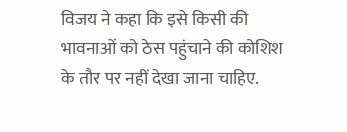विजय ने कहा कि इसे किसी की भावनाओं को ठेस पहुंचाने की कोशिश के तौर पर नहीं देखा जाना चाहिए.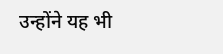उन्होंने यह भी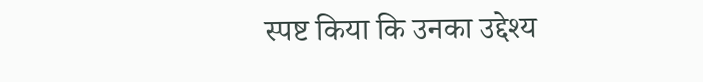स्पष्ट किया कि उनका उद्देश्य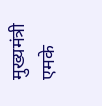मुख्यमंत्री एमके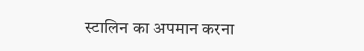स्टालिन का अपमान करना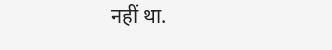नहीं था.